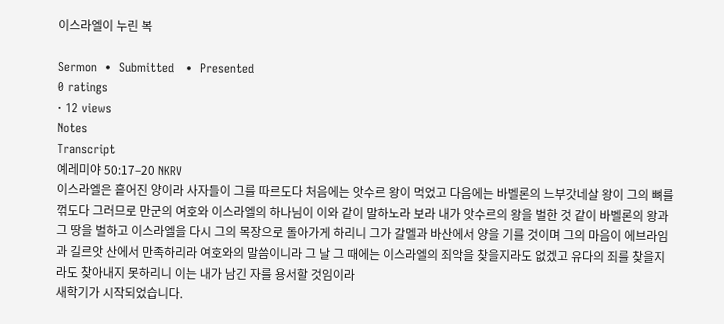이스라엘이 누린 복

Sermon  •  Submitted   •  Presented
0 ratings
· 12 views
Notes
Transcript
예레미야 50:17–20 NKRV
이스라엘은 흩어진 양이라 사자들이 그를 따르도다 처음에는 앗수르 왕이 먹었고 다음에는 바벨론의 느부갓네살 왕이 그의 뼈를 꺾도다 그러므로 만군의 여호와 이스라엘의 하나님이 이와 같이 말하노라 보라 내가 앗수르의 왕을 벌한 것 같이 바벨론의 왕과 그 땅을 벌하고 이스라엘을 다시 그의 목장으로 돌아가게 하리니 그가 갈멜과 바산에서 양을 기를 것이며 그의 마음이 에브라임과 길르앗 산에서 만족하리라 여호와의 말씀이니라 그 날 그 때에는 이스라엘의 죄악을 찾을지라도 없겠고 유다의 죄를 찾을지라도 찾아내지 못하리니 이는 내가 남긴 자를 용서할 것임이라
새학기가 시작되었습니다.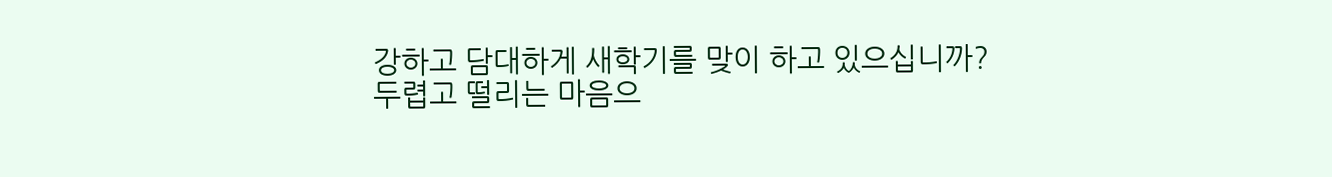강하고 담대하게 새학기를 맞이 하고 있으십니까?
두렵고 떨리는 마음으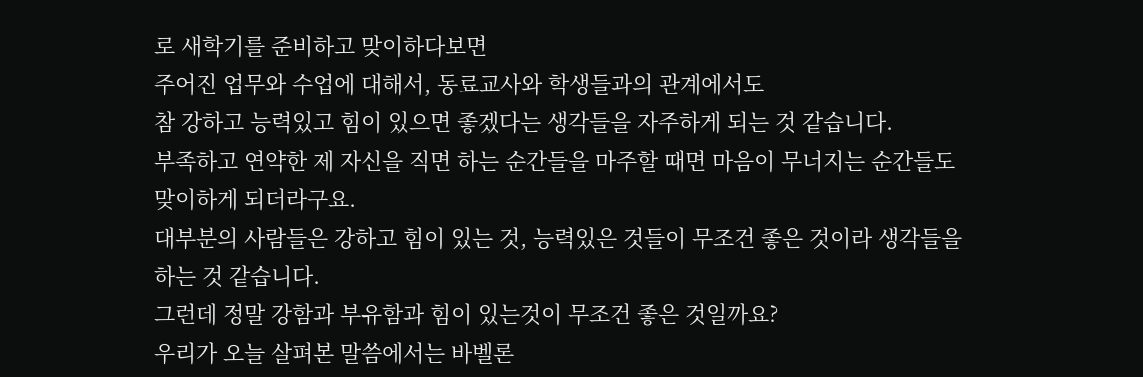로 새학기를 준비하고 맞이하다보면
주어진 업무와 수업에 대해서, 동료교사와 학생들과의 관계에서도
참 강하고 능력있고 힘이 있으면 좋겠다는 생각들을 자주하게 되는 것 같습니다.
부족하고 연약한 제 자신을 직면 하는 순간들을 마주할 때면 마음이 무너지는 순간들도 맞이하게 되더라구요.
대부분의 사람들은 강하고 힘이 있는 것, 능력있은 것들이 무조건 좋은 것이라 생각들을 하는 것 같습니다.
그런데 정말 강함과 부유함과 힘이 있는것이 무조건 좋은 것일까요?
우리가 오늘 살펴본 말씀에서는 바벨론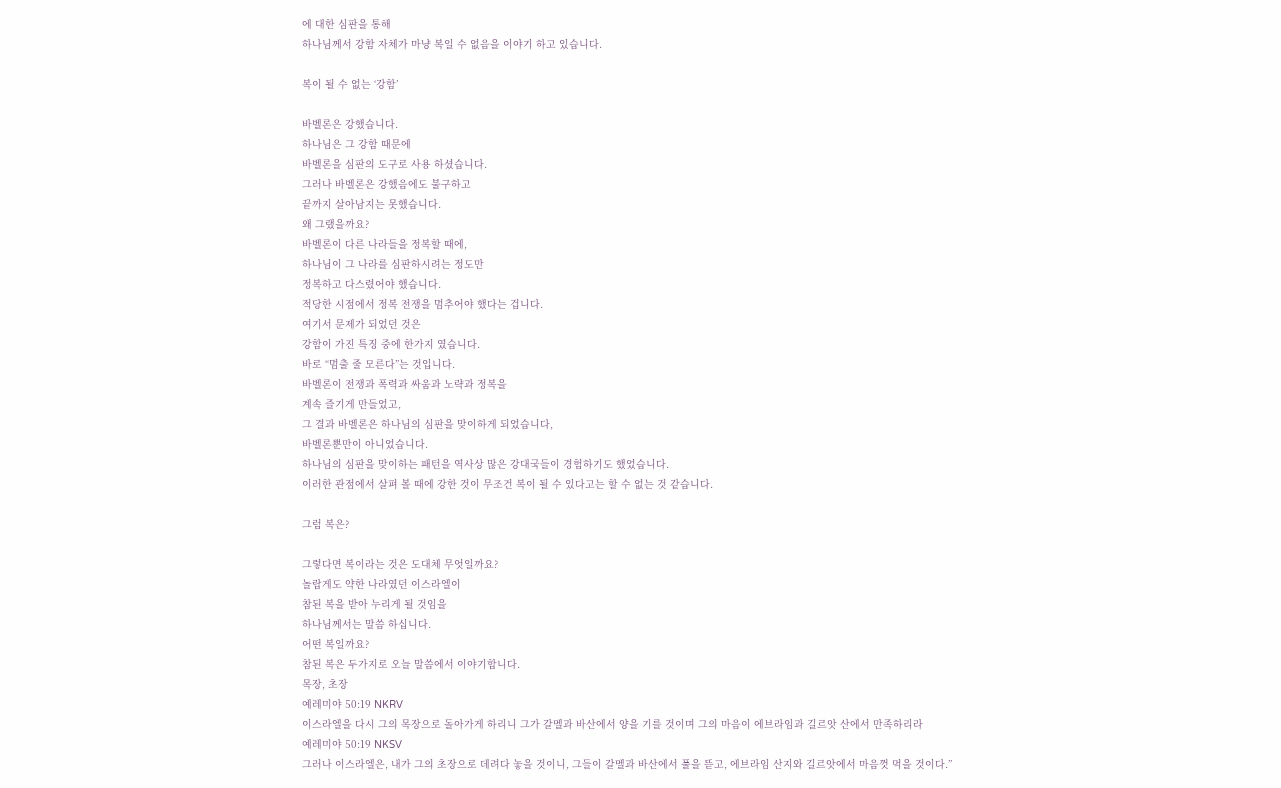에 대한 심판을 통해
하나님께서 강함 자체가 마냥 복일 수 없음을 이야기 하고 있습니다.

복이 될 수 없는 ‘강함’

바벨론은 강했습니다.
하나님은 그 강함 때문에
바벨론을 심판의 도구로 사용 하셨습니다.
그러나 바벨론은 강했음에도 불구하고
끝까지 살아남지는 못했습니다.
왜 그랬을까요?
바벨론이 다른 나라들을 정복할 때에,
하나님이 그 나라를 심판하시려는 정도만
정복하고 다스렸어야 했습니다.
적당한 시점에서 정복 전쟁을 멈추어야 했다는 겁니다.
여기서 문제가 되었던 것은
강함이 가진 특징 중에 한가지 였습니다.
바로 “멈출 줄 모른다”는 것입니다.
바벨론이 전쟁과 폭력과 싸움과 노략과 정복을
계속 즐기게 만들었고,
그 결과 바벨론은 하나님의 심판을 맞이하게 되었습니다,
바벨론뿐만이 아니었습니다.
하나님의 심판을 맞이하는 패턴을 역사상 많은 강대국들이 경험하기도 했었습니다.
이러한 관점에서 살펴 볼 때에 강한 것이 무조건 복이 될 수 있다고는 할 수 없는 것 같습니다.

그럼 복은?

그렇다면 복이라는 것은 도대체 무엇일까요?
놀랍게도 약한 나라였던 이스라엘이
참된 복을 받아 누리게 될 것임을
하나님께서는 말씀 하십니다.
어떤 복일까요?
참된 복은 두가지로 오늘 말씀에서 이야기합니다.
목장, 초장
예레미야 50:19 NKRV
이스라엘을 다시 그의 목장으로 돌아가게 하리니 그가 갈멜과 바산에서 양을 기를 것이며 그의 마음이 에브라임과 길르앗 산에서 만족하리라
예레미야 50:19 NKSV
그러나 이스라엘은, 내가 그의 초장으로 데려다 놓을 것이니, 그들이 갈멜과 바산에서 풀을 뜯고, 에브라임 산지와 길르앗에서 마음껏 먹을 것이다.”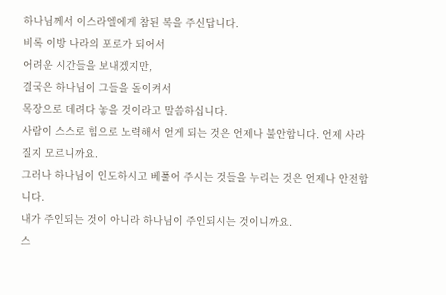하나님께서 이스라엘에게 참된 복을 주신답니다.
비록 이방 나라의 포로가 되어서
어려운 시간들을 보내겠지만,
결국은 하나님이 그들을 돌이켜서
목장으로 데려다 놓을 것이라고 말씀하십니다.
사람이 스스로 힘으로 노력해서 얻게 되는 것은 언제나 불안합니다. 언제 사라질지 모르니까요.
그러나 하나님이 인도하시고 베풀어 주시는 것들을 누리는 것은 언제나 안전합니다.
내가 주인되는 것이 아니라 하나님이 주인되시는 것이니까요.
스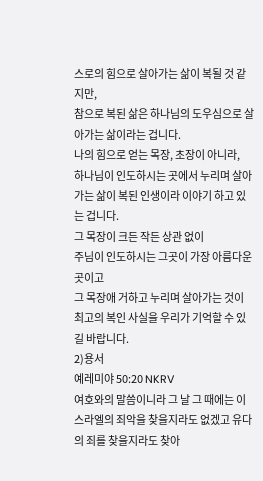스로의 힘으로 살아가는 삶이 복될 것 같지만,
참으로 복된 삶은 하나님의 도우심으로 살아가는 삶이라는 겁니다.
나의 힘으로 얻는 목장, 초장이 아니라,
하나님이 인도하시는 곳에서 누리며 살아가는 삶이 복된 인생이라 이야기 하고 있는 겁니다.
그 목장이 크든 작든 상관 없이
주님이 인도하시는 그곳이 가장 아름다운 곳이고
그 목장애 거하고 누리며 살아가는 것이 최고의 복인 사실을 우리가 기억할 수 있길 바랍니다.
2)용서
예레미야 50:20 NKRV
여호와의 말씀이니라 그 날 그 때에는 이스라엘의 죄악을 찾을지라도 없겠고 유다의 죄를 찾을지라도 찾아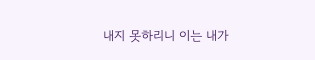내지 못하리니 이는 내가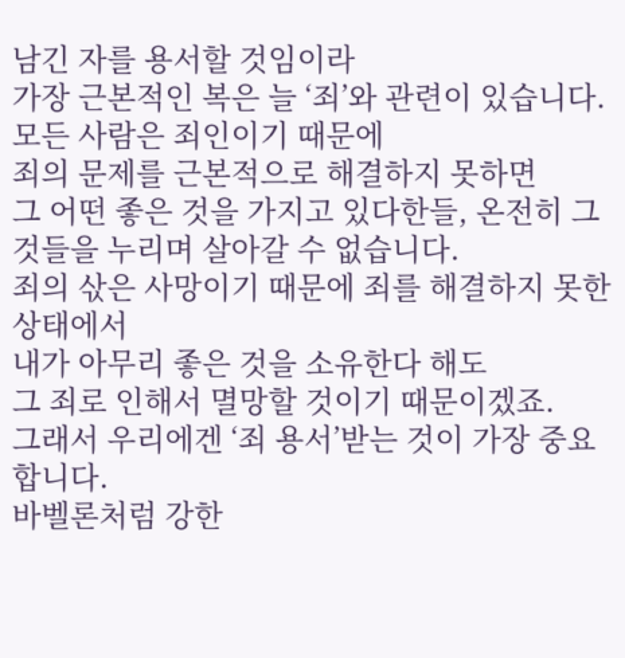남긴 자를 용서할 것임이라
가장 근본적인 복은 늘 ‘죄’와 관련이 있습니다.
모든 사람은 죄인이기 때문에
죄의 문제를 근본적으로 해결하지 못하면
그 어떤 좋은 것을 가지고 있다한들, 온전히 그것들을 누리며 살아갈 수 없습니다.
죄의 삯은 사망이기 때문에 죄를 해결하지 못한 상태에서
내가 아무리 좋은 것을 소유한다 해도
그 죄로 인해서 멸망할 것이기 때문이겠죠.
그래서 우리에겐 ‘죄 용서’받는 것이 가장 중요합니다.
바벨론처럼 강한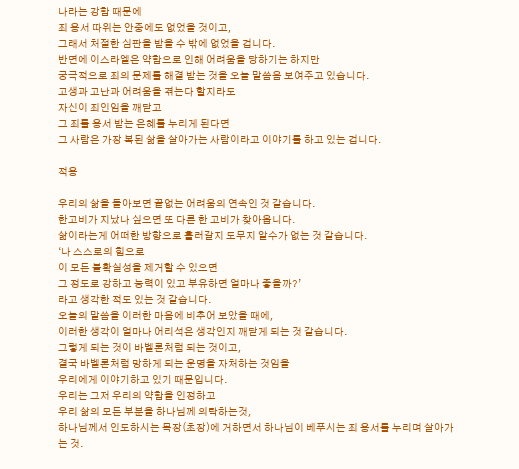나라는 강함 때문에
죄 용서 따위는 안중에도 없었을 것이고,
그래서 처절한 심판을 받을 수 밖에 없었을 겁니다.
반면에 이스라엘은 약함으로 인해 어려움을 당하기는 하지만
궁극적으로 죄의 문제를 해결 받는 것을 오늘 말씀음 보여주고 있습니다.
고생과 고난과 어려움을 겪는다 할지라도
자신이 죄인임을 깨닫고
그 죄를 용서 받는 은혜를 누리게 된다면
그 사람은 가장 복된 삶을 살아가는 사람이라고 이야기를 하고 있는 겁니다.

적용

우리의 삶을 돌아보면 끝없는 어려움의 연속인 것 같습니다.
한고비가 지났나 싶으면 또 다른 한 고비가 찾아옵니다.
삶이라는게 어떠한 방향으로 흘러갈지 도무지 알수가 없는 것 같습니다.
‘나 스스로의 힘으로
이 모든 불확실성을 제거할 수 있으면
그 정도로 강하고 능력이 있고 부유하면 얼마나 좋을까?’
라고 생각한 적도 있는 것 같습니다.
오늘의 말씀을 이러한 마음에 비추어 보았을 때에,
이러한 생각이 얼마나 어리석은 생각인지 깨닫게 되는 것 같습니다.
그렇게 되는 것이 바벨론처럼 되는 것이고,
결국 바벨론처럼 망하게 되는 운명을 자처하는 것임을
우리에게 이야기하고 있기 때문입니다.
우리는 그저 우리의 약함을 인정하고
우리 삶의 모든 부분을 하나님께 의탁하는것,
하나님께서 인도하시는 목장(초장)에 거하면서 하나님이 베푸시는 죄 용서를 누리며 살아가는 것.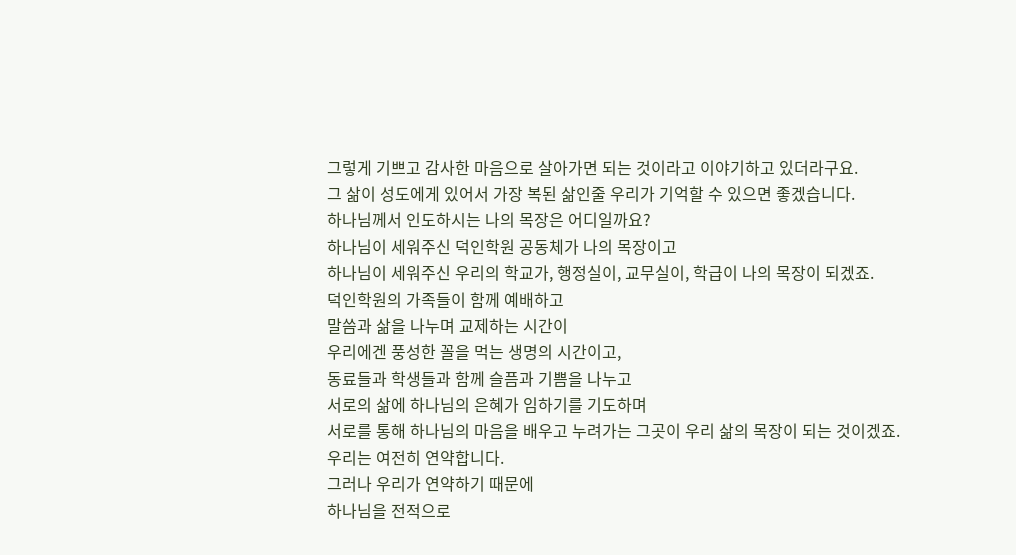그렇게 기쁘고 감사한 마음으로 살아가면 되는 것이라고 이야기하고 있더라구요.
그 삶이 성도에게 있어서 가장 복된 삶인줄 우리가 기억할 수 있으면 좋겠습니다.
하나님께서 인도하시는 나의 목장은 어디일까요?
하나님이 세워주신 덕인학원 공동체가 나의 목장이고
하나님이 세워주신 우리의 학교가, 행정실이, 교무실이, 학급이 나의 목장이 되겠죠.
덕인학원의 가족들이 함께 예배하고
말씀과 삶을 나누며 교제하는 시간이
우리에겐 풍성한 꼴을 먹는 생명의 시간이고,
동료들과 학생들과 함께 슬픔과 기쁨을 나누고
서로의 삶에 하나님의 은혜가 임하기를 기도하며
서로를 통해 하나님의 마음을 배우고 누려가는 그곳이 우리 삶의 목장이 되는 것이겠죠.
우리는 여전히 연약합니다.
그러나 우리가 연약하기 때문에
하나님을 전적으로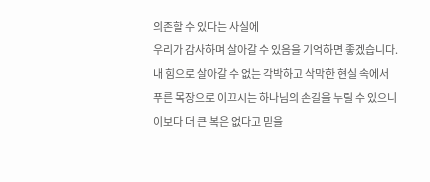의존할 수 있다는 사실에
우리가 감사하며 살아갈 수 있음을 기억하면 좋겠습니다.
내 힘으로 살아갈 수 없는 각박하고 삭막한 현실 속에서
푸른 목장으로 이끄시는 하나님의 손길을 누릴 수 있으니
이보다 더 큰 복은 없다고 믿을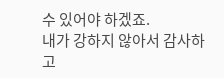수 있어야 하겠죠.
내가 강하지 않아서 감사하고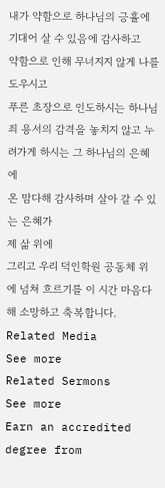내가 약함으로 하나님의 긍휼에 기대어 살 수 있음에 감사하고
약함으로 인해 무너지지 않게 나를 도우시고
푸른 초장으로 인도하시는 하나님
죄 용서의 감격을 놓치지 않고 누려가게 하시는 그 하나님의 은혜에
온 맘다해 감사하며 살아 갈 수 있는 은혜가
제 삶 위에
그리고 우리 덕인학원 공동체 위에 넘쳐 흐르기를 이 시간 마음다해 소망하고 축복합니다.
Related Media
See more
Related Sermons
See more
Earn an accredited degree from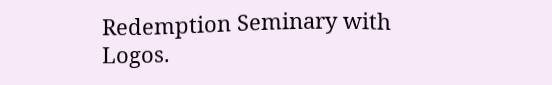Redemption Seminary with Logos.